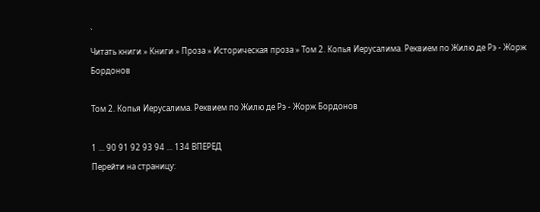`
Читать книги » Книги » Проза » Историческая проза » Том 2. Копья Иерусалима. Реквием по Жилю де Рэ - Жорж Бордонов

Том 2. Копья Иерусалима. Реквием по Жилю де Рэ - Жорж Бордонов

1 ... 90 91 92 93 94 ... 134 ВПЕРЕД
Перейти на страницу: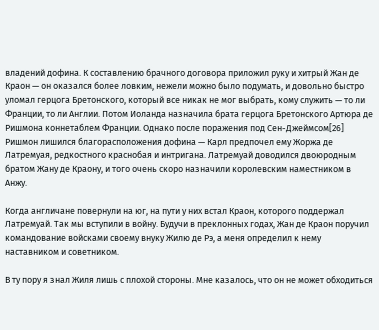владений дофина. К составлению брачного договора приложил руку и хитрый Жан де Краон — он оказался более ловким, нежели можно было подумать, и довольно быстро уломал герцога Бретонского, который все никак не мог выбрать, кому служить — то ли Франции, то ли Англии. Потом Иоланда назначила брата герцога Бретонского Артюра де Ришмона коннетаблем Франции. Однако после поражения под Сен-Джеймсом[26] Ришмон лишился благорасположения дофина — Карл предпочел ему Жоржа де Латремуая, редкостного краснобая и интригана. Латремуай доводился двоюродным братом Жану де Краону, и того очень скоро назначили королевским наместником в Анжу.

Когда англичане повернули на юг, на пути у них встал Краон, которого поддержал Латремуай. Так мы вступили в войну. Будучи в преклонных годах, Жан де Краон поручил командование войсками своему внуку Жилю де Рэ, а меня определил к нему наставником и советником.

В ту пору я знал Жиля лишь с плохой стороны. Мне казалось, что он не может обходиться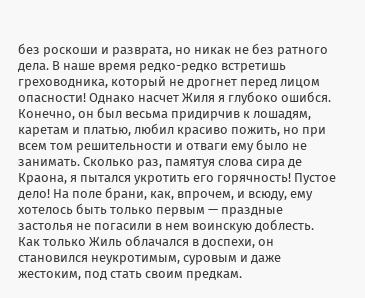без роскоши и разврата, но никак не без ратного дела. В наше время редко-редко встретишь греховодника, который не дрогнет перед лицом опасности! Однако насчет Жиля я глубоко ошибся. Конечно, он был весьма придирчив к лошадям, каретам и платью, любил красиво пожить, но при всем том решительности и отваги ему было не занимать. Сколько раз, памятуя слова сира де Краона, я пытался укротить его горячность! Пустое дело! На поле брани, как, впрочем, и всюду, ему хотелось быть только первым — праздные застолья не погасили в нем воинскую доблесть. Как только Жиль облачался в доспехи, он становился неукротимым, суровым и даже жестоким, под стать своим предкам.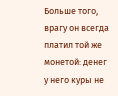Больше того, врагу он всегда платил той же монетой: денег у него куры не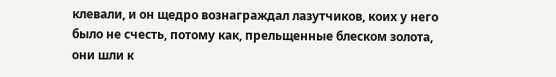клевали, и он щедро вознаграждал лазутчиков, коих у него было не счесть, потому как, прельщенные блеском золота, они шли к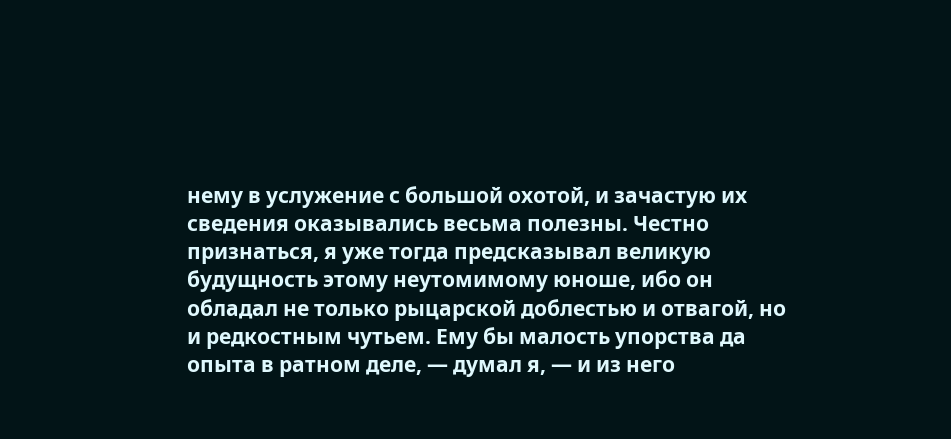нему в услужение с большой охотой, и зачастую их сведения оказывались весьма полезны. Честно признаться, я уже тогда предсказывал великую будущность этому неутомимому юноше, ибо он обладал не только рыцарской доблестью и отвагой, но и редкостным чутьем. Ему бы малость упорства да опыта в ратном деле, — думал я, — и из него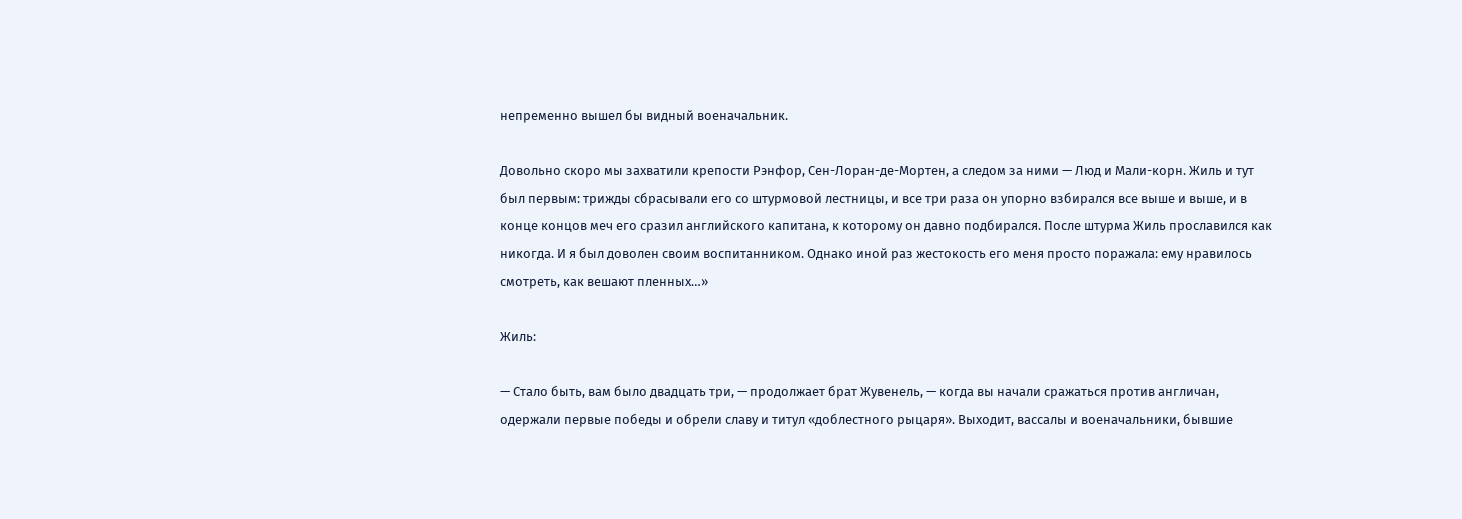непременно вышел бы видный военачальник.

Довольно скоро мы захватили крепости Рэнфор, Сен-Лоран-де-Мортен, а следом за ними — Люд и Мали-корн. Жиль и тут был первым: трижды сбрасывали его со штурмовой лестницы, и все три раза он упорно взбирался все выше и выше, и в конце концов меч его сразил английского капитана, к которому он давно подбирался. После штурма Жиль прославился как никогда. И я был доволен своим воспитанником. Однако иной раз жестокость его меня просто поражала: ему нравилось смотреть, как вешают пленных…»

Жиль:

— Стало быть, вам было двадцать три, — продолжает брат Жувенель, — когда вы начали сражаться против англичан, одержали первые победы и обрели славу и титул «доблестного рыцаря». Выходит, вассалы и военачальники, бывшие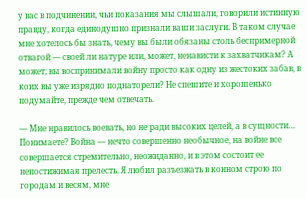у вас в подчинении, чьи показания мы слышали, говорили истинную правду, когда единодушно признали ваши заслуги. В таком случае мне хотелось бы знать, чему вы были обязаны столь беспримерной отвагой — своей ли натуре или, может, ненависти к захватчикам? А может; вы воспринимали войну просто как одну из жестоких забав, в коих вы уже изрядно поднаторели? Не спешите и хорошенько подумайте, прежде чем отвечать.

— Мне нравилось воевать, но не ради высоких целей, а в сущности… Понимаете? Война — нечто совершенно необычное, на войне все совершается стремительно, неожиданно, и в этом состоит ее непостижимая прелесть. Я любил разъезжать в конном строю по городам и весям, мне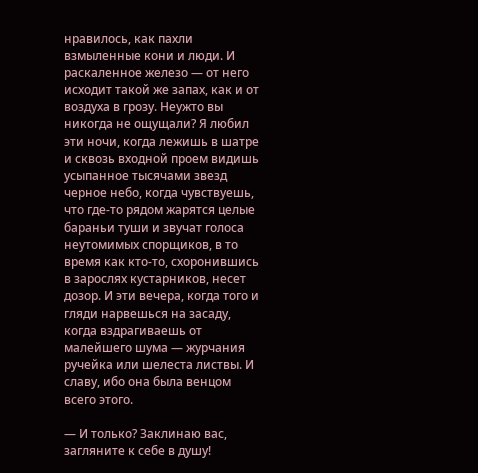нравилось, как пахли взмыленные кони и люди. И раскаленное железо — от него исходит такой же запах, как и от воздуха в грозу. Неужто вы никогда не ощущали? Я любил эти ночи, когда лежишь в шатре и сквозь входной проем видишь усыпанное тысячами звезд черное небо, когда чувствуешь, что где-то рядом жарятся целые бараньи туши и звучат голоса неутомимых спорщиков, в то время как кто-то, схоронившись в зарослях кустарников, несет дозор. И эти вечера, когда того и гляди нарвешься на засаду, когда вздрагиваешь от малейшего шума — журчания ручейка или шелеста листвы. И славу, ибо она была венцом всего этого.

— И только? Заклинаю вас, загляните к себе в душу!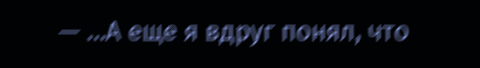— …А еще я вдруг понял, что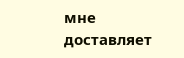мне доставляет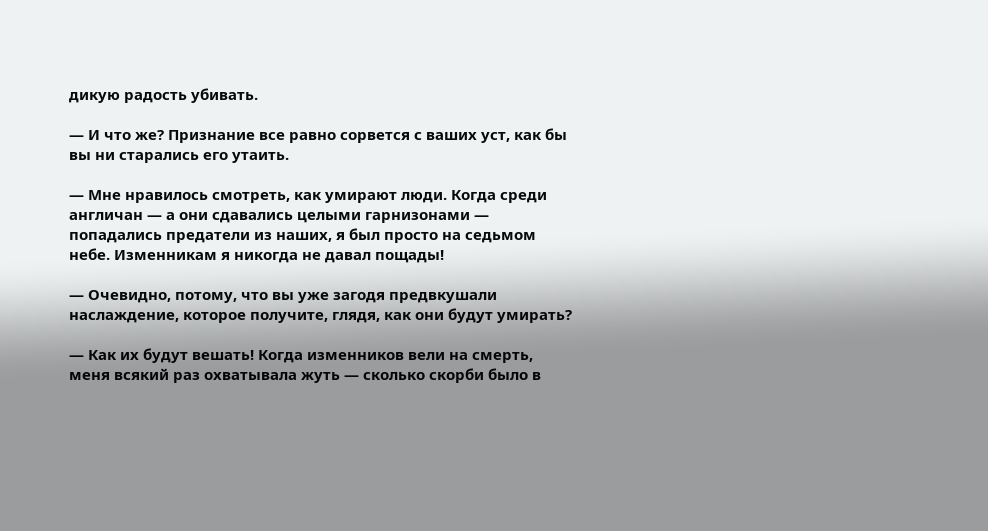дикую радость убивать.

— И что же? Признание все равно сорвется с ваших уст, как бы вы ни старались его утаить.

— Мне нравилось смотреть, как умирают люди. Когда среди англичан — а они сдавались целыми гарнизонами — попадались предатели из наших, я был просто на седьмом небе. Изменникам я никогда не давал пощады!

— Очевидно, потому, что вы уже загодя предвкушали наслаждение, которое получите, глядя, как они будут умирать?

— Как их будут вешать! Когда изменников вели на смерть, меня всякий раз охватывала жуть — сколько скорби было в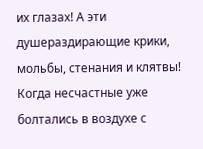их глазах! А эти душераздирающие крики, мольбы, стенания и клятвы! Когда несчастные уже болтались в воздухе с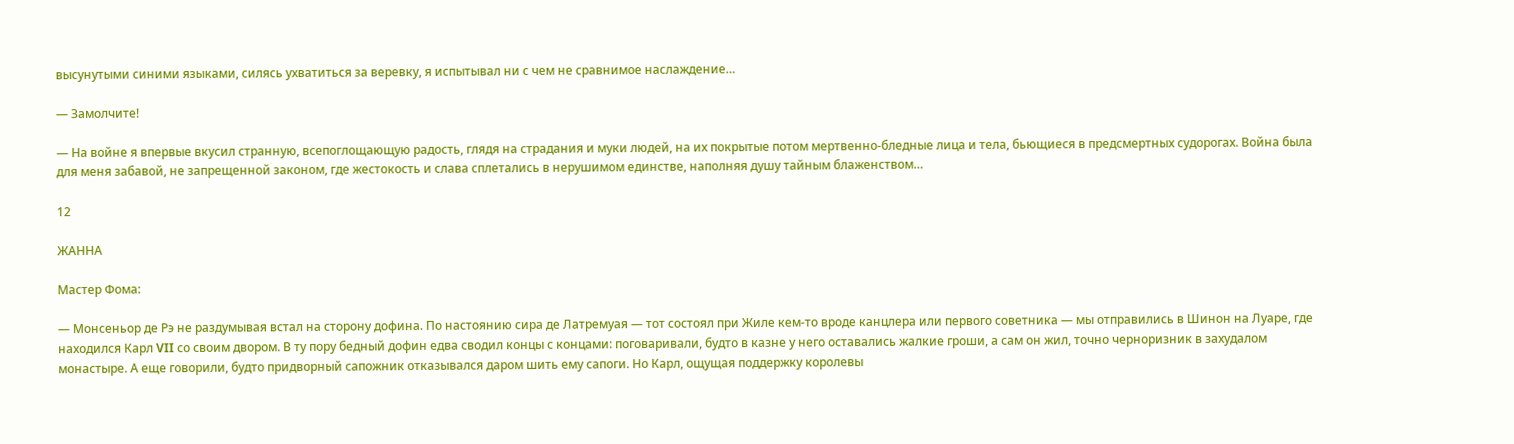высунутыми синими языками, силясь ухватиться за веревку, я испытывал ни с чем не сравнимое наслаждение…

— Замолчите!

— На войне я впервые вкусил странную, всепоглощающую радость, глядя на страдания и муки людей, на их покрытые потом мертвенно-бледные лица и тела, бьющиеся в предсмертных судорогах. Война была для меня забавой, не запрещенной законом, где жестокость и слава сплетались в нерушимом единстве, наполняя душу тайным блаженством…

12

ЖАННА

Мастер Фома:

— Монсеньор де Рэ не раздумывая встал на сторону дофина. По настоянию сира де Латремуая — тот состоял при Жиле кем-то вроде канцлера или первого советника — мы отправились в Шинон на Луаре, где находился Карл VII со своим двором. В ту пору бедный дофин едва сводил концы с концами: поговаривали, будто в казне у него оставались жалкие гроши, а сам он жил, точно черноризник в захудалом монастыре. А еще говорили, будто придворный сапожник отказывался даром шить ему сапоги. Но Карл, ощущая поддержку королевы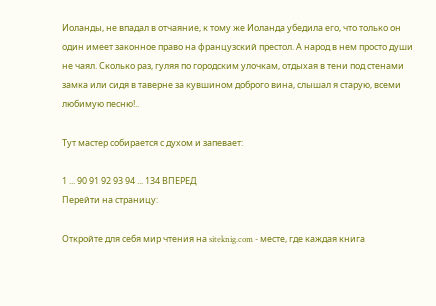Иоланды, не впадал в отчаяние, к тому же Иоланда убедила его, что только он один имеет законное право на французский престол. А народ в нем просто души не чаял. Сколько раз, гуляя по городским улочкам, отдыхая в тени под стенами замка или сидя в таверне за кувшином доброго вина, слышал я старую, всеми любимую песню!..

Тут мастер собирается с духом и запевает:

1 ... 90 91 92 93 94 ... 134 ВПЕРЕД
Перейти на страницу:

Откройте для себя мир чтения на siteknig.com - месте, где каждая книга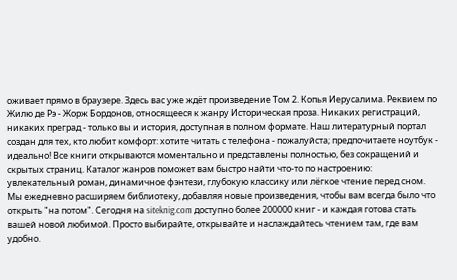оживает прямо в браузере. Здесь вас уже ждёт произведение Том 2. Копья Иерусалима. Реквием по Жилю де Рэ - Жорж Бордонов, относящееся к жанру Историческая проза. Никаких регистраций, никаких преград - только вы и история, доступная в полном формате. Наш литературный портал создан для тех, кто любит комфорт: хотите читать с телефона - пожалуйста; предпочитаете ноутбук - идеально! Все книги открываются моментально и представлены полностью, без сокращений и скрытых страниц. Каталог жанров поможет вам быстро найти что-то по настроению: увлекательный роман, динамичное фэнтези, глубокую классику или лёгкое чтение перед сном. Мы ежедневно расширяем библиотеку, добавляя новые произведения, чтобы вам всегда было что открыть "на потом". Сегодня на siteknig.com доступно более 200000 книг - и каждая готова стать вашей новой любимой. Просто выбирайте, открывайте и наслаждайтесь чтением там, где вам удобно.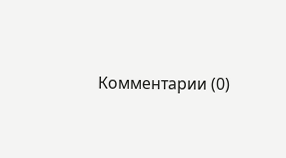Комментарии (0)